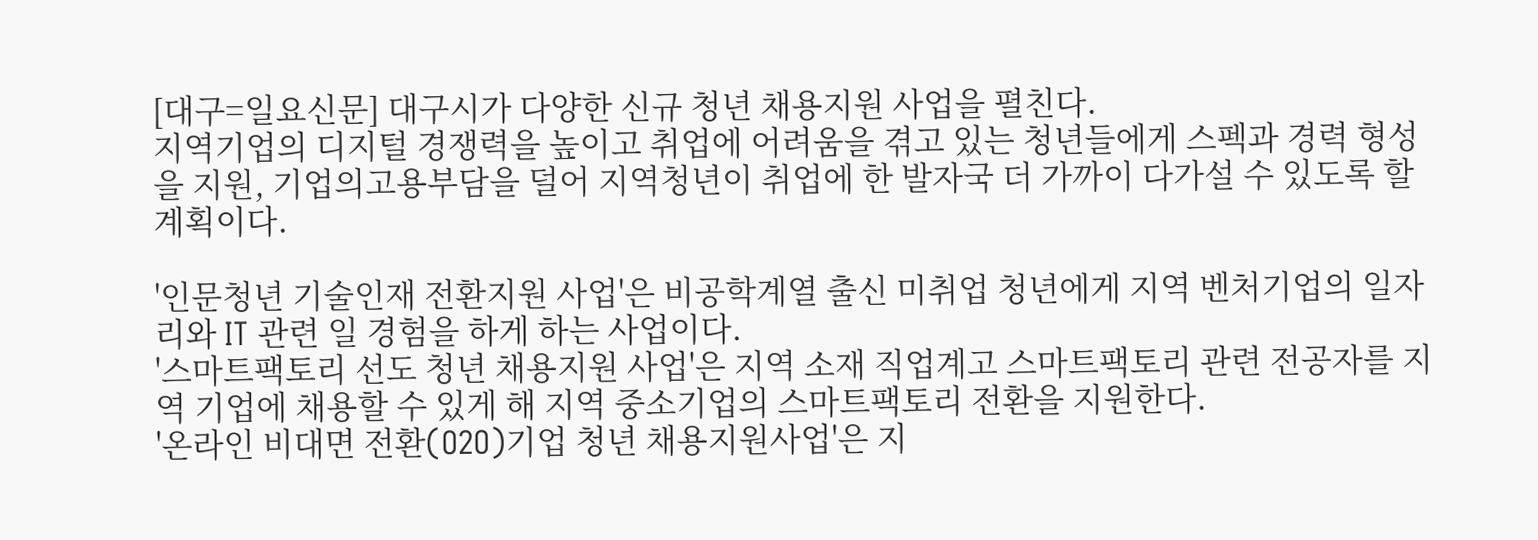[대구=일요신문] 대구시가 다양한 신규 청년 채용지원 사업을 펼친다.
지역기업의 디지털 경쟁력을 높이고 취업에 어려움을 겪고 있는 청년들에게 스펙과 경력 형성을 지원, 기업의고용부담을 덜어 지역청년이 취업에 한 발자국 더 가까이 다가설 수 있도록 할 계획이다.

'인문청년 기술인재 전환지원 사업'은 비공학계열 출신 미취업 청년에게 지역 벤처기업의 일자리와 IT 관련 일 경험을 하게 하는 사업이다.
'스마트팩토리 선도 청년 채용지원 사업'은 지역 소재 직업계고 스마트팩토리 관련 전공자를 지역 기업에 채용할 수 있게 해 지역 중소기업의 스마트팩토리 전환을 지원한다.
'온라인 비대면 전환(O2O)기업 청년 채용지원사업'은 지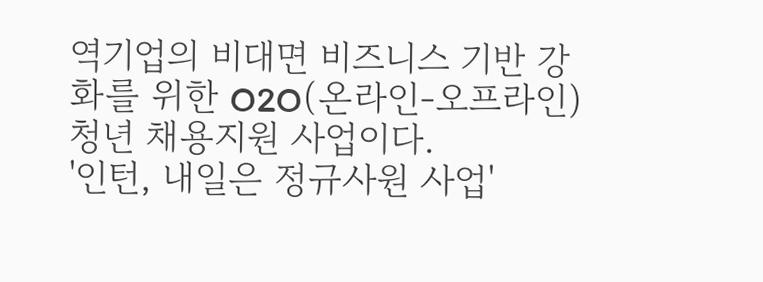역기업의 비대면 비즈니스 기반 강화를 위한 O2O(온라인-오프라인) 청년 채용지원 사업이다.
'인턴, 내일은 정규사원 사업'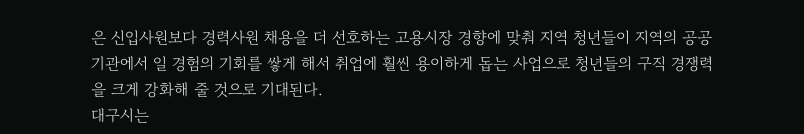은 신입사원보다 경력사원 채용을 더 선호하는 고용시장 경향에 맞춰 지역 청년들이 지역의 공공기관에서 일 경험의 기회를 쌓게 해서 취업에 훨씬 용이하게 돕는 사업으로 청년들의 구직 경쟁력을 크게 강화해 줄 것으로 기대된다.
대구시는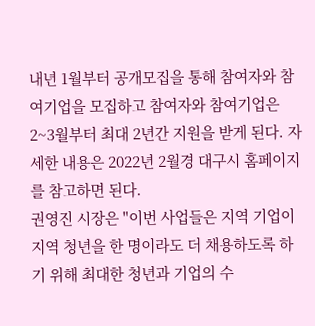내년 1월부터 공개모집을 통해 참여자와 참여기업을 모집하고 참여자와 참여기업은 2~3월부터 최대 2년간 지원을 받게 된다. 자세한 내용은 2022년 2월경 대구시 홈페이지를 참고하면 된다.
권영진 시장은 "이번 사업들은 지역 기업이 지역 청년을 한 명이라도 더 채용하도록 하기 위해 최대한 청년과 기업의 수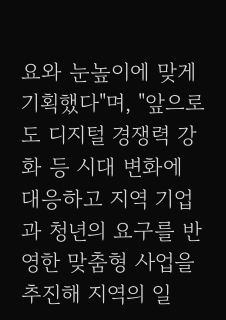요와 눈높이에 맞게 기획했다"며, "앞으로도 디지털 경쟁력 강화 등 시대 변화에 대응하고 지역 기업과 청년의 요구를 반영한 맞춤형 사업을 추진해 지역의 일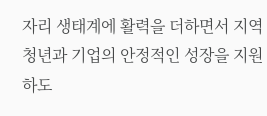자리 생태계에 활력을 더하면서 지역 청년과 기업의 안정적인 성장을 지원하도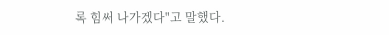록 힘써 나가겠다"고 말했다.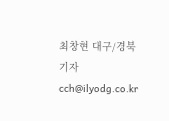최창현 대구/경북 기자 cch@ilyodg.co.kr